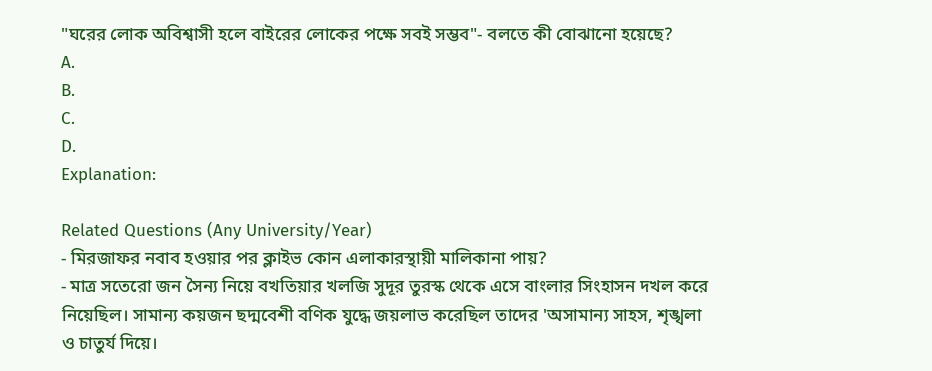"ঘরের লোক অবিশ্বাসী হলে বাইরের লোকের পক্ষে সবই সম্ভব"- বলতে কী বোঝানো হয়েছে?
A.
B.
C.
D.
Explanation:

Related Questions (Any University/Year)
- মিরজাফর নবাব হওয়ার পর ক্লাইভ কোন এলাকারস্থায়ী মালিকানা পায়?
- মাত্র সতেরো জন সৈন্য নিয়ে বখতিয়ার খলজি সুদূর তুরস্ক থেকে এসে বাংলার সিংহাসন দখল করে নিয়েছিল। সামান্য কয়জন ছদ্মবেশী বণিক যুদ্ধে জয়লাভ করেছিল তাদের 'অসামান্য সাহস, শৃঙ্খলা ও চাতুর্য দিয়ে।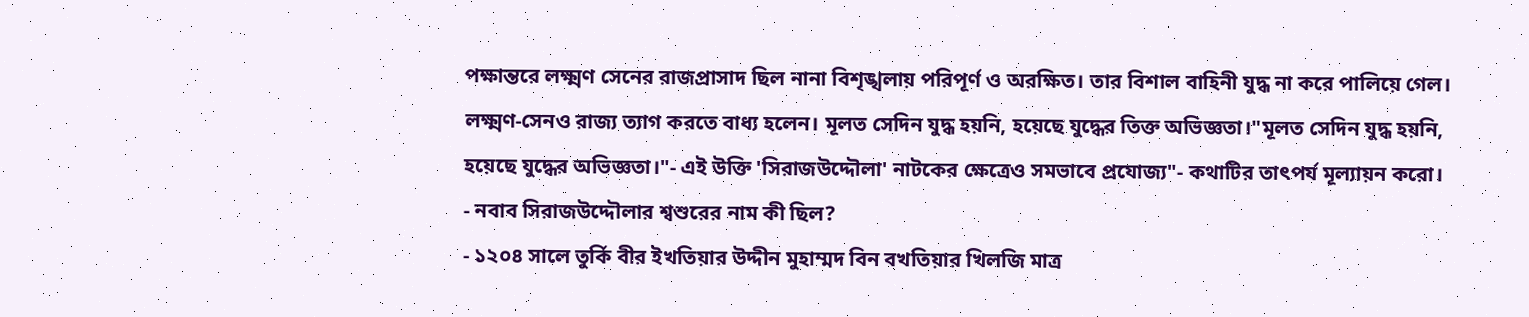পক্ষান্তরে লক্ষ্মণ সেনের রাজপ্রাসাদ ছিল নানা বিশৃঙ্খলায় পরিপূর্ণ ও অরক্ষিত। তার বিশাল বাহিনী যুদ্ধ না করে পালিয়ে গেল। লক্ষ্মণ-সেনও রাজ্য ত্যাগ করতে বাধ্য হলেন। মূলত সেদিন যুদ্ধ হয়নি, হয়েছে যুদ্ধের তিক্ত অভিজ্ঞতা।"মূলত সেদিন যুদ্ধ হয়নি, হয়েছে যুদ্ধের অভিজ্ঞতা।"- এই উক্তি 'সিরাজউদ্দৌলা' নাটকের ক্ষেত্রেও সমভাবে প্রযোজ্য"- কথাটির তাৎপর্য মূল্যায়ন করো।
- নবাব সিরাজউদ্দৌলার শ্বশুরের নাম কী ছিল?
- ১২০৪ সালে তুর্কি বীর ইখতিয়ার উদ্দীন মুহাম্মদ বিন বখতিয়ার খিলজি মাত্র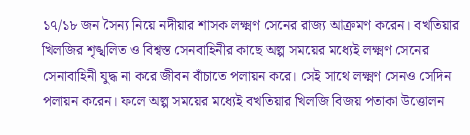১৭/১৮ জন সৈন্য নিয়ে নদীয়ার শাসক লক্ষ্মণ সেনের রাজ্য আক্রমণ করেন। বখতিয়ার খিলজির শৃঙ্খলিত ও বিশ্বস্ত সেনবাহিনীর কাছে অল্প সময়ের মধ্যেই লক্ষ্মণ সেনের সেনাবাহিনী যুদ্ধ না করে জীবন বাঁচাতে পলায়ন করে। সেই সাথে লক্ষ্মণ সেনও সেদিন পলায়ন করেন। ফলে অল্প সময়ের মধ্যেই বখতিয়ার খিলজি বিজয় পতাকা উত্তোলন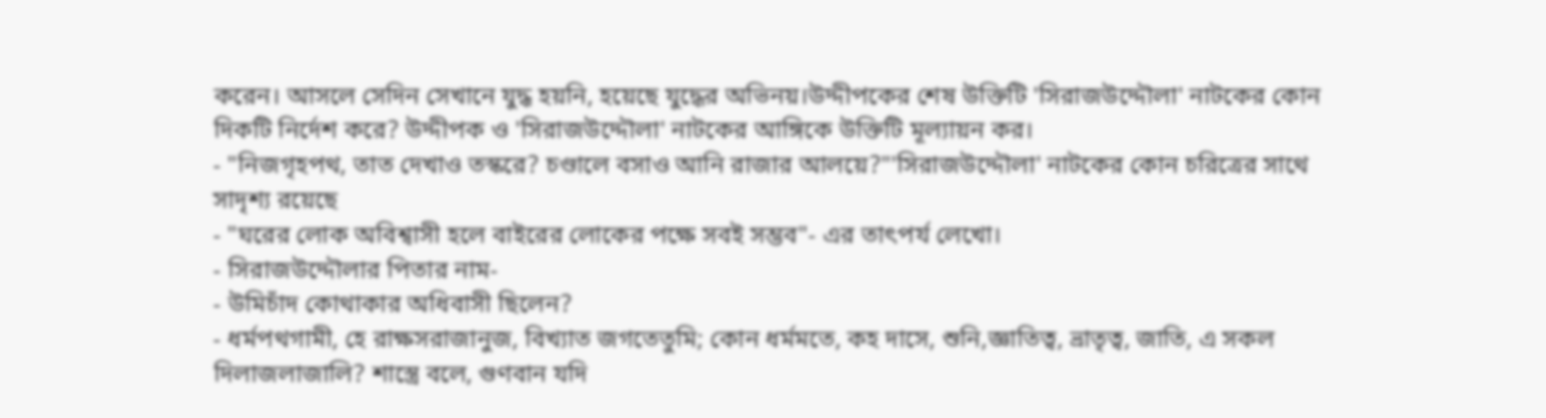করেন। আসলে সেদিন সেখানে যুদ্ধ হয়নি, হয়েছে যুদ্ধের অভিনয়।উদ্দীপকের শেষ উক্তিটি 'সিরাজউদ্দৌলা' নাটকের কোন দিকটি নির্দেশ করে? উদ্দীপক ও 'সিরাজউদ্দৌলা' নাটকের আঙ্গিকে উক্তিটি মূল্যায়ন কর।
- "নিজগৃহপথ, তাত দেখাও তস্করে? চণ্ডালে বসাও আনি রাজার আলয়ে?"'সিরাজউদ্দৌলা' নাটকের কোন চরিত্রের সাথে সাদৃশ্য রয়েছে
- "ঘরের লোক অবিশ্বাসী হলে বাইরের লোকের পক্ষে সবই সম্ভব"- এর তাৎপর্য লেখো।
- সিরাজউদ্দৌলার পিতার নাম-
- উমিচাঁদ কোথাকার অধিবাসী ছিলেন?
- ধর্মপথগামী, হে রাক্ষসরাজানুজ, বিখ্যাত জগতেতুমি; কোন ধর্মমতে, কহ দাসে, শুনি,জ্ঞাতিত্ব, ভ্রাতৃত্ব, জাতি, এ সকল দিলাজলাজালি? শাস্ত্রে বলে, গুণবান যদি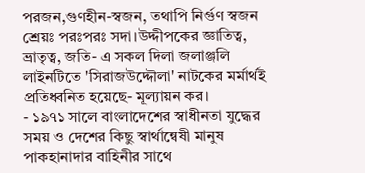পরজন,গুণহীন-স্বজন, তথাপি নির্গুণ স্বজন শ্রেয়ঃ পরঃপরঃ সদা।উদ্দীপকের জ্ঞাতিত্ব, ভ্রাতৃত্ব, জতি- এ সকল দিলা জলাঞ্জলি লাইনটিতে 'সিরাজউদ্দৌলা' নাটকের মর্মার্থই প্রতিধ্বনিত হয়েছে- মূল্যায়ন কর।
- ১৯৭১ সালে বাংলাদেশের স্বাধীনতা যুদ্ধের সময় ও দেশের কিছু স্বার্থান্বেষী মানুষ পাকহানাদার বাহিনীর সাথে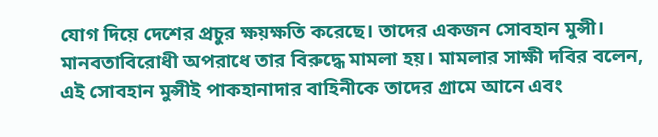যোগ দিয়ে দেশের প্রচুর ক্ষয়ক্ষতি করেছে। তাদের একজন সোবহান মুন্সী। মানবতাবিরোধী অপরাধে তার বিরুদ্ধে মামলা হয়। মামলার সাক্ষী দবির বলেন, এই সোবহান মুন্সীই পাকহানাদার বাহিনীকে তাদের গ্রামে আনে এবং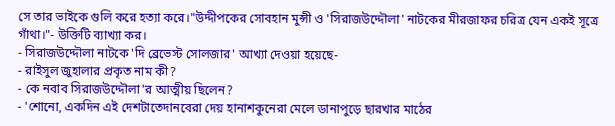সে তার ভাইকে গুলি করে হত্যা করে।"উদ্দীপকের সোবহান মুন্সী ও 'সিরাজউদ্দৌলা' নাটকের মীরজাফর চরিত্র যেন একই সূত্রে গাঁথা।"- উক্তিটি ব্যাখ্যা কর।
- সিরাজউদ্দৌলা নাটকে 'দি ব্রেভেস্ট সোলজার' আখ্যা দেওয়া হয়েছে-
- রাইসুল জুহালার প্রকৃত নাম কী?
- কে নবাব সিরাজউদ্দৌলা'র আত্মীয় ছিলেন?
- 'শোনো, একদিন এই দেশটাতেদানবেরা দেয় হানাশকুনেরা মেলে ডানাপুড়ে ছারখার মাঠের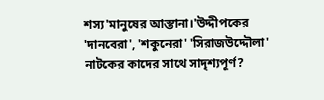শস্য'মানুষের আস্তানা।'উদ্দীপকের 'দানবেরা', 'শকুনেরা' 'সিরাজউদ্দৌলা' নাটকের কাদের সাথে সাদৃশ্যপূর্ণ?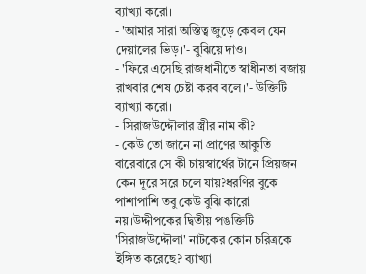ব্যাখ্যা করো।
- 'আমার সারা অস্তিত্ব জুড়ে কেবল যেন দেয়ালের ভিড়।'- বুঝিয়ে দাও।
- 'ফিরে এসেছি রাজধানীতে স্বাধীনতা বজায় রাখবার শেষ চেষ্টা করব বলে।'- উক্তিটি ব্যাখ্যা করো।
- সিরাজউদ্দৌলার স্ত্রীর নাম কী?
- কেউ তো জানে না প্রাণের আকুতি বারেবারে সে কী চায়স্বার্থের টানে প্রিয়জন কেন দূরে সরে চলে যায়?ধরণির বুকে পাশাপাশি তবু কেউ বুঝি কারো নয়।উদ্দীপকের দ্বিতীয় পঙক্তিটি 'সিরাজউদ্দৌলা' নাটকের কোন চরিত্রকে ইঙ্গিত করেছে? ব্যাখ্যা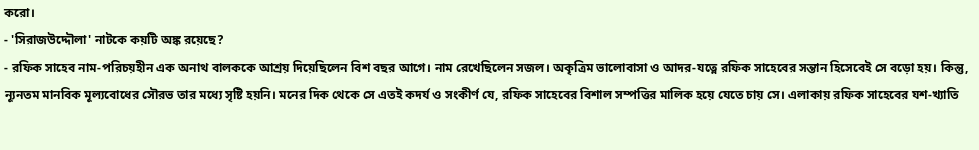করো।
- 'সিরাজউদ্দৌলা' নাটকে কয়টি অঙ্ক রয়েছে?
- রফিক সাহেব নাম-পরিচয়হীন এক অনাথ বালককে আশ্রয় দিয়েছিলেন বিশ বছর আগে। নাম রেখেছিলেন সজল। অকৃত্রিম ভালোবাসা ও আদর-যত্নে রফিক সাহেবের সন্তান হিসেবেই সে বড়ো হয়। কিন্তু, ন্যূনতম মানবিক মূল্যবোধের সৌরভ তার মধ্যে সৃষ্টি হয়নি। মনের দিক থেকে সে এতই কদর্য ও সংকীর্ণ যে, রফিক সাহেবের বিশাল সম্পত্তির মালিক হয়ে যেতে চায় সে। এলাকায় রফিক সাহেবের যশ-খ্যাতি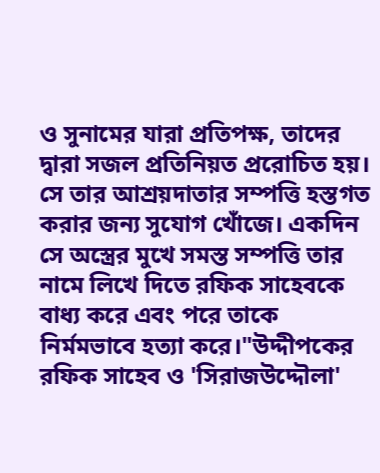ও সুনামের যারা প্রতিপক্ষ, তাদের দ্বারা সজল প্রতিনিয়ত প্ররোচিত হয়। সে তার আশ্রয়দাতার সম্পত্তি হস্তগত করার জন্য সুযোগ খোঁজে। একদিন সে অস্ত্রের মুখে সমস্ত সম্পত্তি তার নামে লিখে দিতে রফিক সাহেবকে বাধ্য করে এবং পরে তাকে নির্মমভাবে হত্যা করে।"উদ্দীপকের রফিক সাহেব ও 'সিরাজউদ্দৌলা'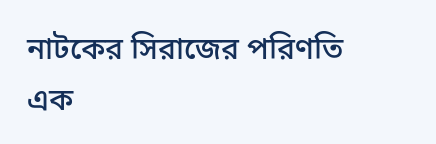নাটকের সিরাজের পরিণতি এক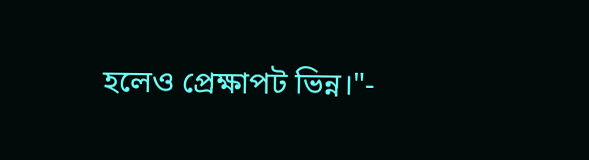হলেও প্রেক্ষাপট ভিন্ন।"-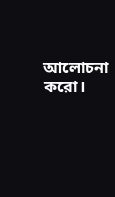আলোচনা করো।